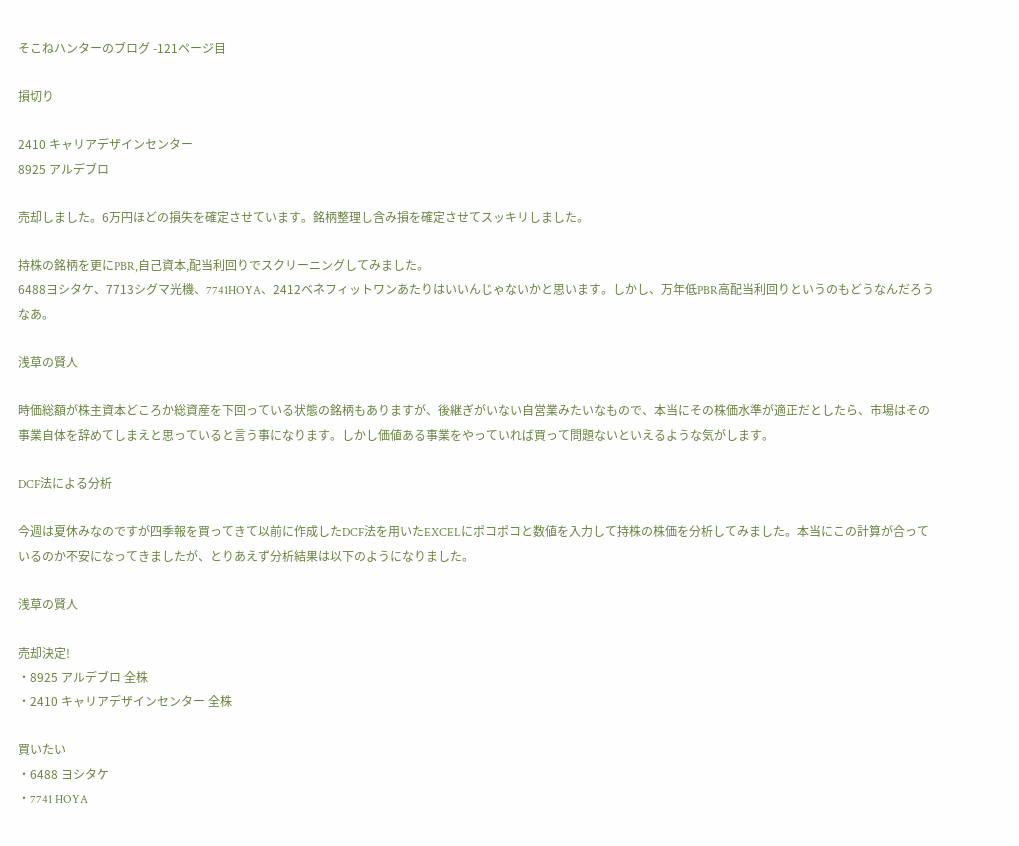そこねハンターのブログ -121ページ目

損切り

2410 キャリアデザインセンター
8925 アルデブロ

売却しました。6万円ほどの損失を確定させています。銘柄整理し含み損を確定させてスッキリしました。

持株の銘柄を更にPBR,自己資本,配当利回りでスクリーニングしてみました。
6488ヨシタケ、7713シグマ光機、7741HOYA、2412ベネフィットワンあたりはいいんじゃないかと思います。しかし、万年低PBR高配当利回りというのもどうなんだろうなあ。

浅草の賢人

時価総額が株主資本どころか総資産を下回っている状態の銘柄もありますが、後継ぎがいない自営業みたいなもので、本当にその株価水準が適正だとしたら、市場はその事業自体を辞めてしまえと思っていると言う事になります。しかし価値ある事業をやっていれば買って問題ないといえるような気がします。

DCF法による分析

今週は夏休みなのですが四季報を買ってきて以前に作成したDCF法を用いたEXCELにポコポコと数値を入力して持株の株価を分析してみました。本当にこの計算が合っているのか不安になってきましたが、とりあえず分析結果は以下のようになりました。

浅草の賢人

売却決定!
・8925 アルデブロ 全株
・2410 キャリアデザインセンター 全株

買いたい
・6488 ヨシタケ
・7741 HOYA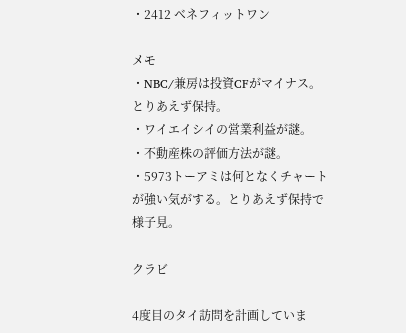・2412 ベネフィットワン

メモ
・NBC/兼房は投資CFがマイナス。とりあえず保持。
・ワイエイシイの営業利益が謎。
・不動産株の評価方法が謎。
・5973トーアミは何となくチャートが強い気がする。とりあえず保持で様子見。

クラビ

4度目のタイ訪問を計画していま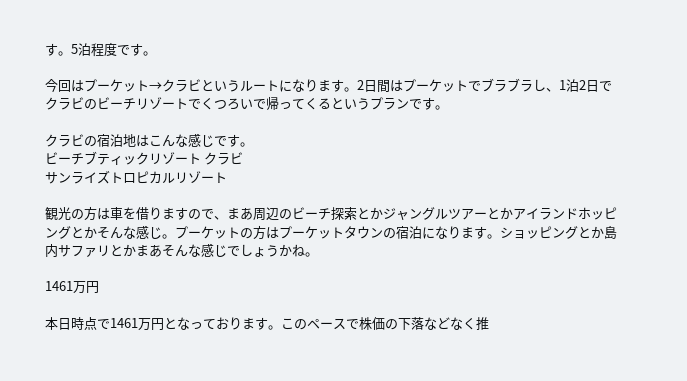す。5泊程度です。

今回はプーケット→クラビというルートになります。2日間はプーケットでブラブラし、1泊2日でクラビのビーチリゾートでくつろいで帰ってくるというプランです。

クラビの宿泊地はこんな感じです。
ビーチブティックリゾート クラビ
サンライズトロピカルリゾート

観光の方は車を借りますので、まあ周辺のビーチ探索とかジャングルツアーとかアイランドホッピングとかそんな感じ。プーケットの方はプーケットタウンの宿泊になります。ショッピングとか島内サファリとかまあそんな感じでしょうかね。

1461万円

本日時点で1461万円となっております。このペースで株価の下落などなく推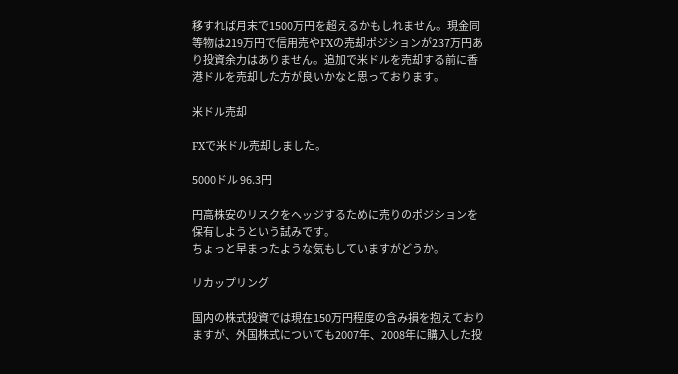移すれば月末で1500万円を超えるかもしれません。現金同等物は219万円で信用売やFXの売却ポジションが237万円あり投資余力はありません。追加で米ドルを売却する前に香港ドルを売却した方が良いかなと思っております。

米ドル売却

FXで米ドル売却しました。

5000ドル 96.3円

円高株安のリスクをヘッジするために売りのポジションを保有しようという試みです。
ちょっと早まったような気もしていますがどうか。

リカップリング

国内の株式投資では現在150万円程度の含み損を抱えておりますが、外国株式についても2007年、2008年に購入した投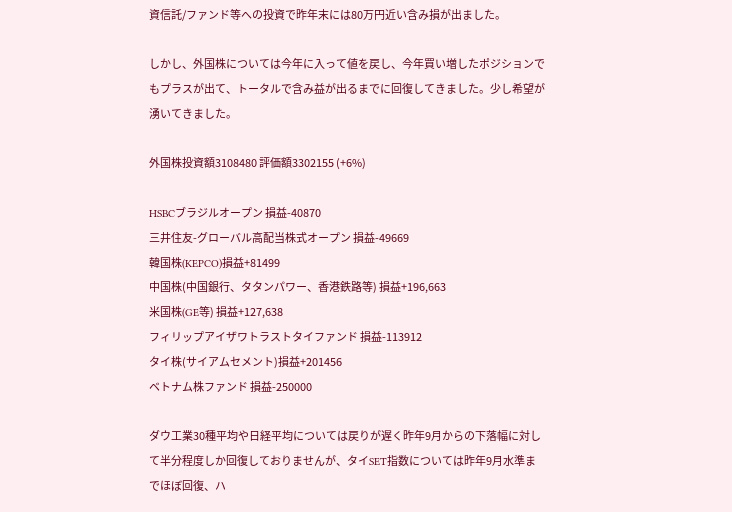資信託/ファンド等への投資で昨年末には80万円近い含み損が出ました。

しかし、外国株については今年に入って値を戻し、今年買い増したポジションでもプラスが出て、トータルで含み益が出るまでに回復してきました。少し希望が湧いてきました。

外国株投資額3108480 評価額3302155 (+6%)

HSBCブラジルオープン 損益-40870
三井住友-グローバル高配当株式オープン 損益-49669
韓国株(KEPCO)損益+81499
中国株(中国銀行、タタンパワー、香港鉄路等) 損益+196,663
米国株(GE等) 損益+127,638
フィリップアイザワトラストタイファンド 損益-113912
タイ株(サイアムセメント)損益+201456
ベトナム株ファンド 損益-250000

ダウ工業30種平均や日経平均については戻りが遅く昨年9月からの下落幅に対して半分程度しか回復しておりませんが、タイSET指数については昨年9月水準までほぼ回復、ハ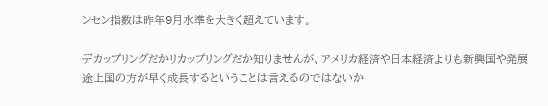ンセン指数は昨年9月水準を大きく超えています。

デカップリングだかリカップリングだか知りませんが、アメリカ経済や日本経済よりも新興国や発展途上国の方が早く成長するということは言えるのではないか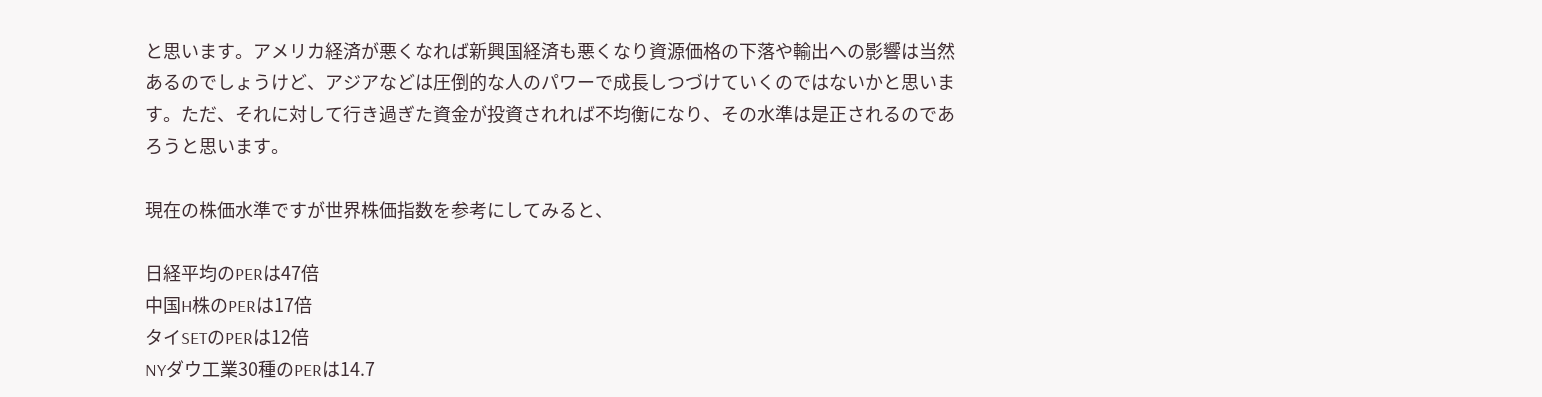と思います。アメリカ経済が悪くなれば新興国経済も悪くなり資源価格の下落や輸出への影響は当然あるのでしょうけど、アジアなどは圧倒的な人のパワーで成長しつづけていくのではないかと思います。ただ、それに対して行き過ぎた資金が投資されれば不均衡になり、その水準は是正されるのであろうと思います。

現在の株価水準ですが世界株価指数を参考にしてみると、

日経平均のPERは47倍
中国H株のPERは17倍
タイSETのPERは12倍
NYダウ工業30種のPERは14.7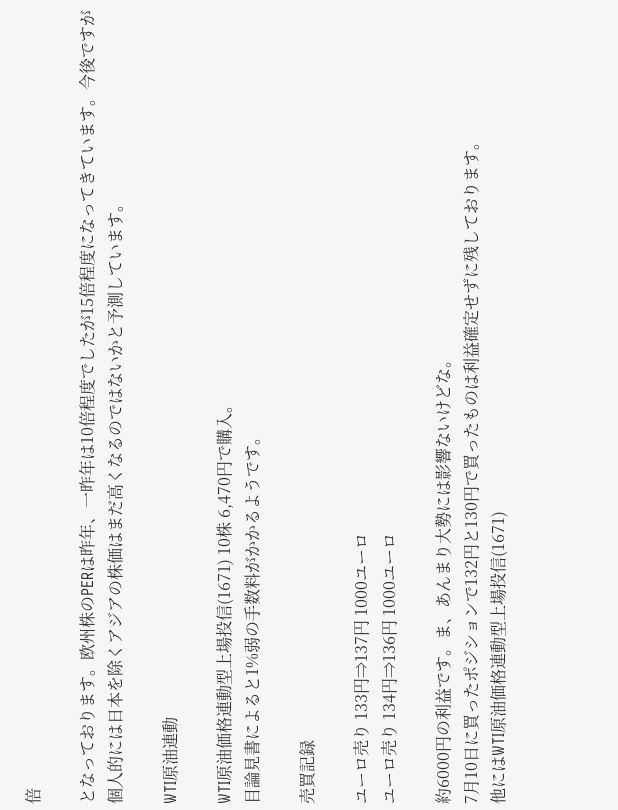倍

となっております。欧州株のPERは昨年、一昨年は10倍程度でしたが15倍程度になってきています。今後ですが個人的には日本を除くアジアの株価はまだ高くなるのではないかと予測しています。

WTI原油連動

WTI原油価格連動型上場投信(1671) 10株 6,470円で購入。
目論見書によると1%弱の手数料がかかるようです。

売買記録

ユーロ売り 133円⇒137円 1000ユーロ
ユーロ売り 134円⇒136円 1000ユーロ

約6000円の利益です。ま、あんまり大勢には影響ないけどな。
7月10日に買ったポジションで132円と130円で買ったものは利益確定せずに残しております。
他にはWTI原油価格連動型上場投信(1671)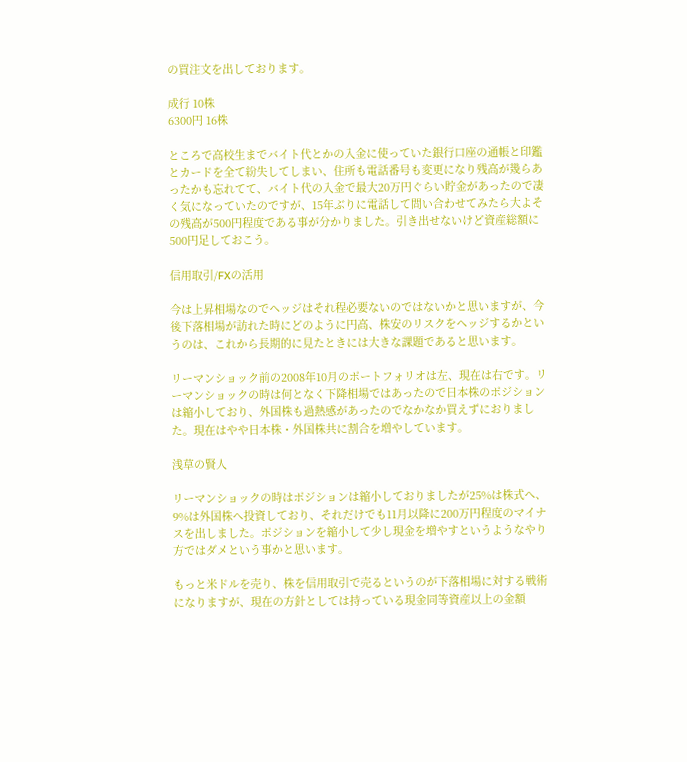の買注文を出しております。

成行 10株
6300円 16株

ところで高校生までバイト代とかの入金に使っていた銀行口座の通帳と印鑑とカードを全て紛失してしまい、住所も電話番号も変更になり残高が幾らあったかも忘れてて、バイト代の入金で最大20万円ぐらい貯金があったので凄く気になっていたのですが、15年ぶりに電話して問い合わせてみたら大よその残高が500円程度である事が分かりました。引き出せないけど資産総額に500円足しておこう。

信用取引/FXの活用

今は上昇相場なのでヘッジはそれ程必要ないのではないかと思いますが、今後下落相場が訪れた時にどのように円高、株安のリスクをヘッジするかというのは、これから長期的に見たときには大きな課題であると思います。

リーマンショック前の2008年10月のポートフォリオは左、現在は右です。リーマンショックの時は何となく下降相場ではあったので日本株のポジションは縮小しており、外国株も過熱感があったのでなかなか買えずにおりました。現在はやや日本株・外国株共に割合を増やしています。

浅草の賢人

リーマンショックの時はポジションは縮小しておりましたが25%は株式へ、9%は外国株へ投資しており、それだけでも11月以降に200万円程度のマイナスを出しました。ポジションを縮小して少し現金を増やすというようなやり方ではダメという事かと思います。

もっと米ドルを売り、株を信用取引で売るというのが下落相場に対する戦術になりますが、現在の方針としては持っている現金同等資産以上の金額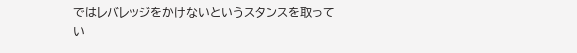ではレバレッジをかけないというスタンスを取ってい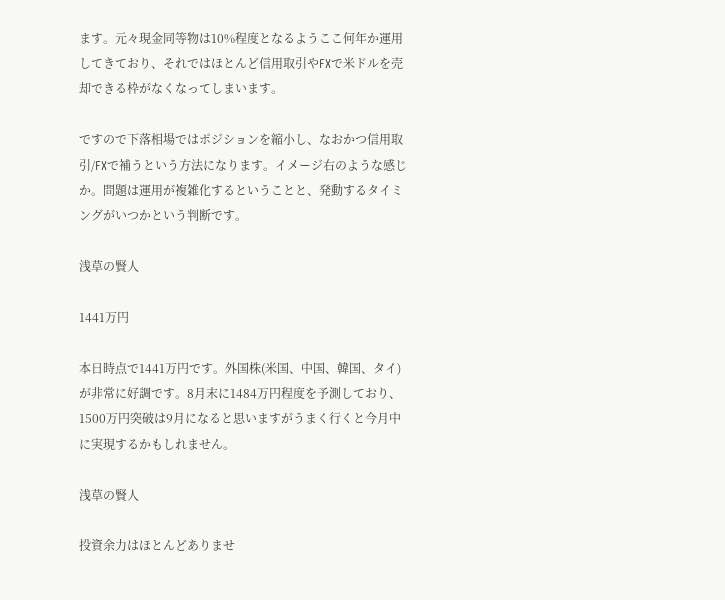ます。元々現金同等物は10%程度となるようここ何年か運用してきており、それではほとんど信用取引やFXで米ドルを売却できる枠がなくなってしまいます。

ですので下落相場ではポジションを縮小し、なおかつ信用取引/FXで補うという方法になります。イメージ右のような感じか。問題は運用が複雑化するということと、発動するタイミングがいつかという判断です。

浅草の賢人

1441万円

本日時点で1441万円です。外国株(米国、中国、韓国、タイ)が非常に好調です。8月末に1484万円程度を予測しており、1500万円突破は9月になると思いますがうまく行くと今月中に実現するかもしれません。

浅草の賢人

投資余力はほとんどありませ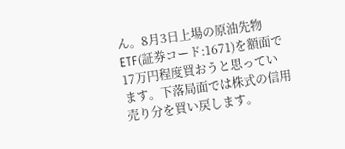ん。8月3日上場の原油先物ETF(証券コード:1671)を額面で17万円程度買おうと思っています。下落局面では株式の信用売り分を買い戻します。